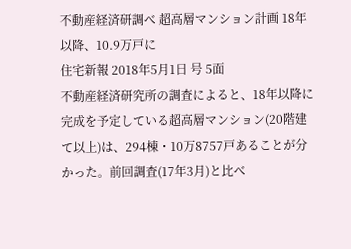不動産経済研調べ 超高層マンション計画 18年以降、10.9万戸に
住宅新報 2018年5月1日 号 5面
不動産経済研究所の調査によると、18年以降に完成を予定している超高層マンション(20階建て以上)は、294棟・10万8757戸あることが分かった。前回調査(17年3月)と比べ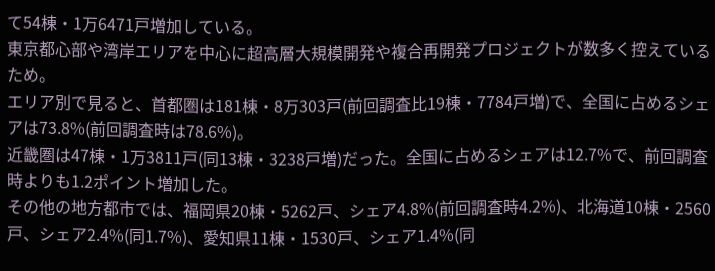て54棟・1万6471戸増加している。
東京都心部や湾岸エリアを中心に超高層大規模開発や複合再開発プロジェクトが数多く控えているため。
エリア別で見ると、首都圏は181棟・8万303戸(前回調査比19棟・7784戸増)で、全国に占めるシェアは73.8%(前回調査時は78.6%)。
近畿圏は47棟・1万3811戸(同13棟・3238戸増)だった。全国に占めるシェアは12.7%で、前回調査時よりも1.2ポイント増加した。
その他の地方都市では、福岡県20棟・5262戸、シェア4.8%(前回調査時4.2%)、北海道10棟・2560戸、シェア2.4%(同1.7%)、愛知県11棟・1530戸、シェア1.4%(同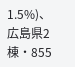1.5%)、広島県2棟・855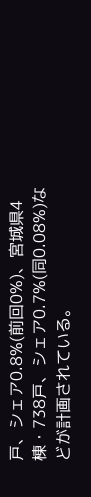戸、シェア0.8%(前回0%)、宮城県4棟・738戸、シェア0.7%(同0.08%)などが計画されている。